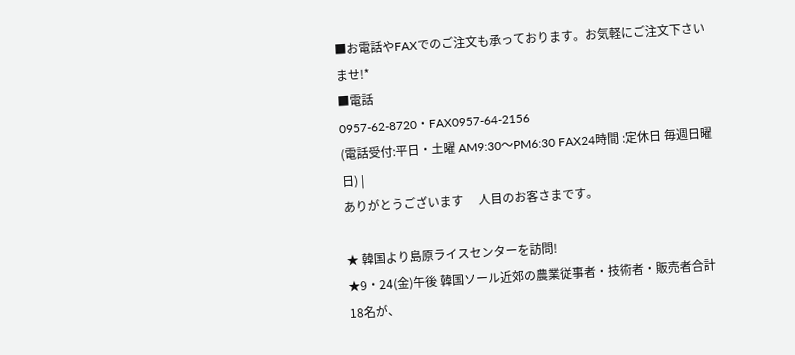■お電話やFAXでのご注文も承っております。お気軽にご注文下さいませ!*
■電話
0957-62-8720・FAX0957-64-2156
(電話受付:平日・土曜 AM9:30〜PM6:30 FAX24時間 :定休日 毎週日曜日) |
ありがとうございます     人目のお客さまです。

★ 韓国より島原ライスセンターを訪問!
★9・24(金)午後 韓国ソール近郊の農業従事者・技術者・販売者合計18名が、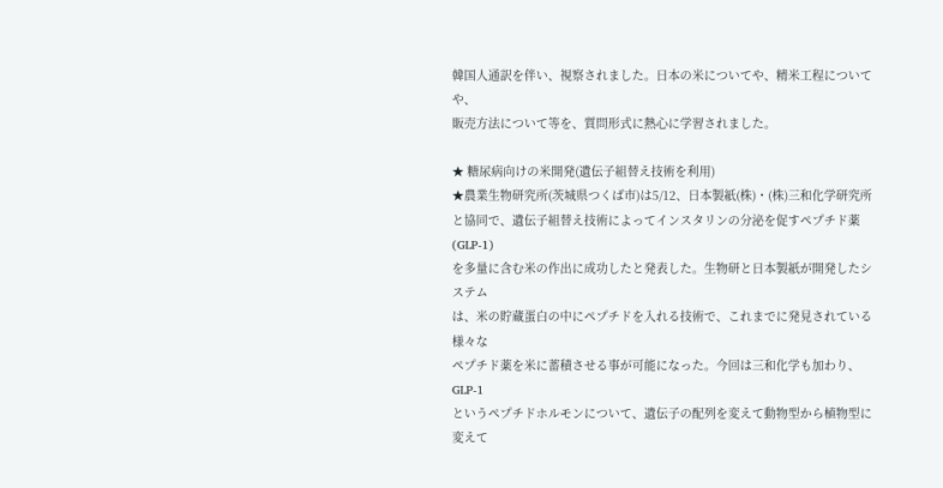韓国人通訳を伴い、視察されました。日本の米についてや、精米工程についてや、
販売方法について等を、質問形式に熱心に学習されました。

★ 糖尿病向けの米開発(遺伝子組替え技術を利用)
★農業生物研究所(茨城県つくば市)は5/12、日本製紙(株)・(株)三和化学研究所
と協同で、遺伝子組替え技術によってインスタリンの分泌を促すペプチド薬(GLP-1)
を多量に含む米の作出に成功したと発表した。生物研と日本製紙が開発したシステム
は、米の貯蔵蛋白の中にペプチドを入れる技術で、これまでに発見されている様々な
ペプチド薬を米に蓄積させる事が可能になった。今回は三和化学も加わり、GLP-1
というペプチドホルモンについて、遺伝子の配列を変えて動物型から植物型に変えて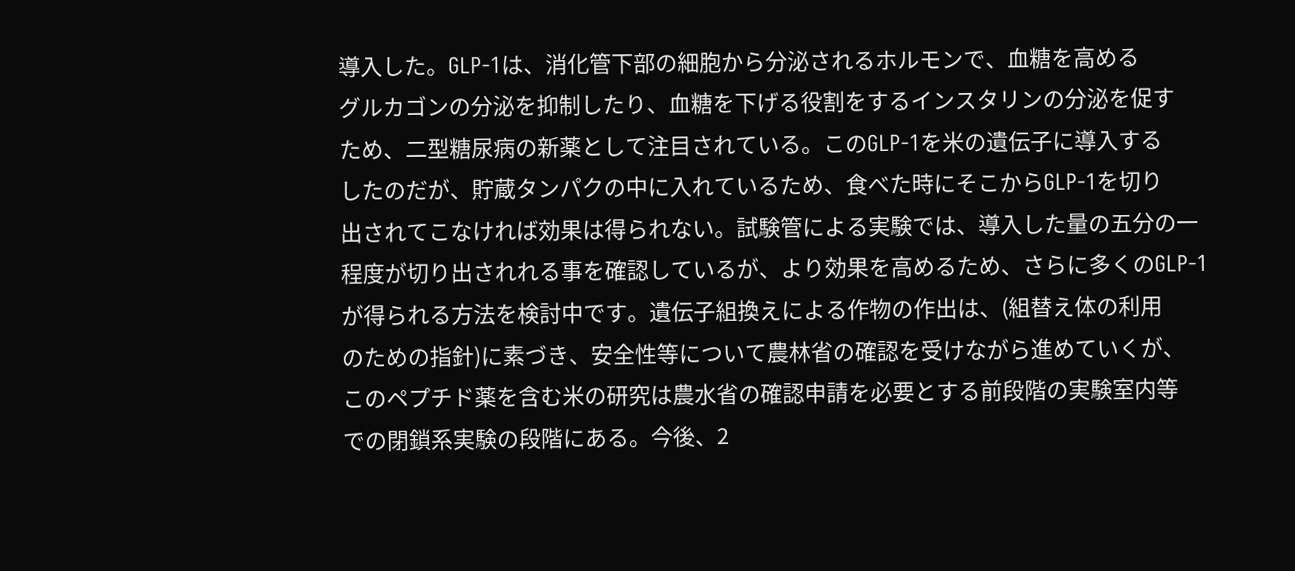導入した。GLP-1は、消化管下部の細胞から分泌されるホルモンで、血糖を高める
グルカゴンの分泌を抑制したり、血糖を下げる役割をするインスタリンの分泌を促す
ため、二型糖尿病の新薬として注目されている。このGLP-1を米の遺伝子に導入する
したのだが、貯蔵タンパクの中に入れているため、食べた時にそこからGLP-1を切り
出されてこなければ効果は得られない。試験管による実験では、導入した量の五分の一
程度が切り出されれる事を確認しているが、より効果を高めるため、さらに多くのGLP-1
が得られる方法を検討中です。遺伝子組換えによる作物の作出は、(組替え体の利用
のための指針)に素づき、安全性等について農林省の確認を受けながら進めていくが、
このペプチド薬を含む米の研究は農水省の確認申請を必要とする前段階の実験室内等
での閉鎖系実験の段階にある。今後、2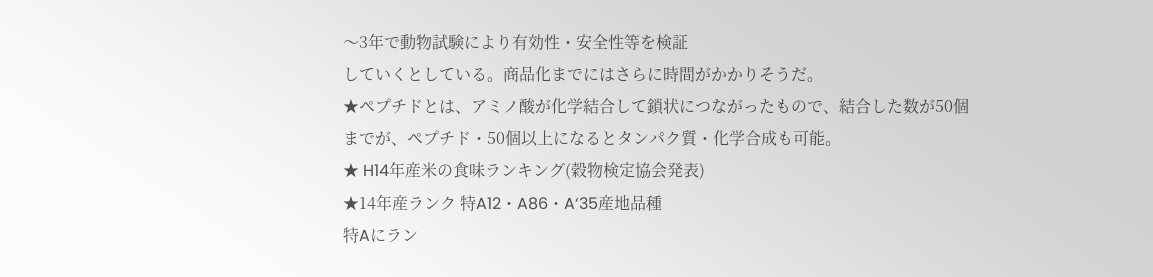〜3年で動物試験により有効性・安全性等を検証
していくとしている。商品化までにはさらに時間がかかりそうだ。
★ペプチドとは、アミノ酸が化学結合して鎖状につながったもので、結合した数が50個
までが、ペプチド・50個以上になるとタンパク質・化学合成も可能。
★ H14年産米の食味ランキング(穀物検定協会発表)
★14年産ランク 特A12・A86・A‘35産地品種
特Aにラン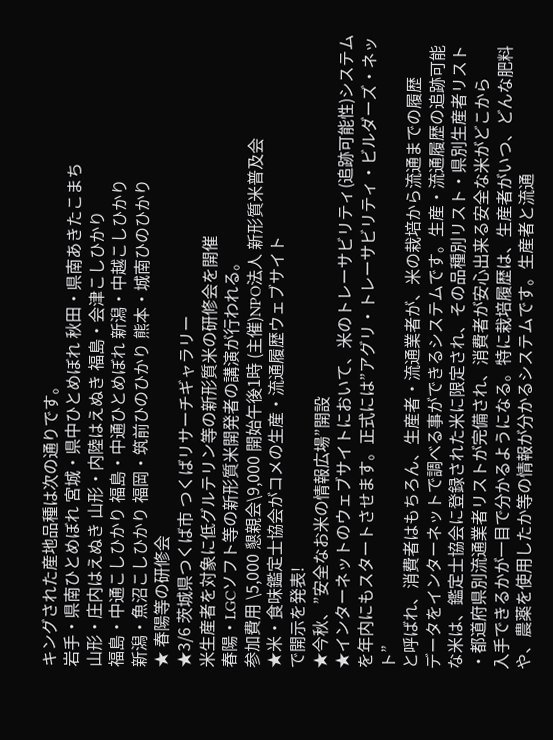キングされた産地品種は次の通りです。
岩手・県南ひとめぼれ 宮城・県中ひとめぼれ 秋田・県南あきたこまち
山形・庄内はえぬき 山形・内陸はえぬき 福島・会津こしひかり
福島・中通こしひかり 福島・中通ひとめぼれ 新潟・中越こしひかり
新潟・魚沼こしひかり 福岡・筑前ひのひかり 熊本・城南ひのひかり
★ 春陽等の研修会
★3/6 茨城県つくば市 つくばリサーチギャラリー
米生産者を対象に低グルテリン等の新形質米の研修会を開催
春陽・LGCソフト等の新形質米開発者の講演が行われる。
参加費用 \5,000 懇親会\9,000 開始午後1時 (主催)NPO法人 新形質米普及会
★米・食味鑑定士協会がコメの生産・流通履歴ウェブサイト
で開示を発表!
★今秋、”安全なお米の情報広場”開設
★インターネットのウェブサイトにおいて、米のトレーサビリティ(追跡可能性)システム
を年内にもスタートさせます。正式には”アグリ・トレーサビリティ・ビルダーズ・ネット”
と呼ばれ、消費者はもちろん、生産者・流通業者が、米の栽培から流通までの履歴
データをインターネットで調べる事ができるシステムです。生産・流通履歴の追跡可能
な米は、鑑定士協会に登録された米に限定され、その品種別リスト・県別生産者リスト
・都道府県別流通業者リストが完備され、消費者が安心出来る安全な米がどこから
入手できるかが一目で分かるようになる。特に栽培履歴は、生産者がいつ、どんな肥料
や、農薬を使用したか等の情報が分かるシステムです。生産者と流通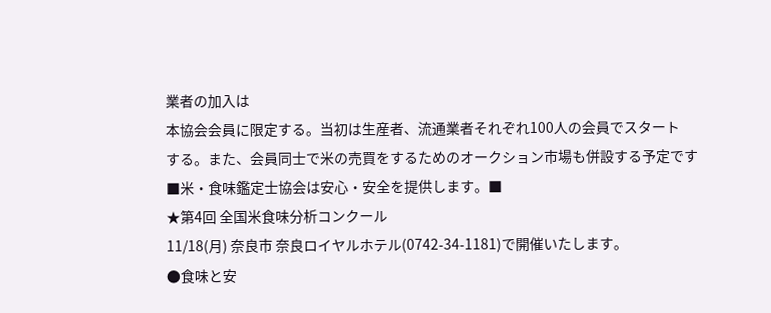業者の加入は
本協会会員に限定する。当初は生産者、流通業者それぞれ100人の会員でスタート
する。また、会員同士で米の売買をするためのオークション市場も併設する予定です
■米・食味鑑定士協会は安心・安全を提供します。■
★第4回 全国米食味分析コンクール
11/18(月) 奈良市 奈良ロイヤルホテル(0742-34-1181)で開催いたします。
●食味と安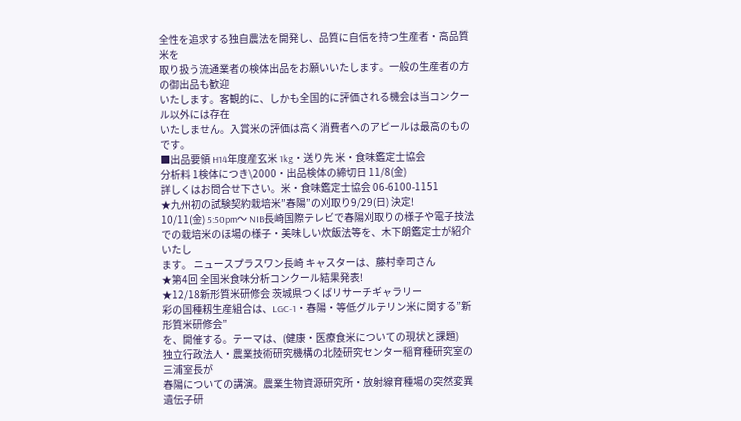全性を追求する独自農法を開発し、品質に自信を持つ生産者・高品質米を
取り扱う流通業者の検体出品をお願いいたします。一般の生産者の方の御出品も歓迎
いたします。客観的に、しかも全国的に評価される機会は当コンクール以外には存在
いたしません。入賞米の評価は高く消費者へのアピールは最高のものです。
■出品要領 H14年度産玄米 1kg・送り先 米・食味鑑定士協会
分析料 1検体につき\2000・出品検体の締切日 11/8(金)
詳しくはお問合せ下さい。米・食味鑑定士協会 06-6100-1151
★九州初の試験契約栽培米”春陽”の刈取り9/29(日) 決定!
10/11(金) 5:50pm〜 NIB長崎国際テレビで春陽刈取りの様子や電子技法
での栽培米のほ場の様子・美味しい炊飯法等を、木下朗鑑定士が紹介いたし
ます。 ニュースプラスワン長崎 キャスターは、藤村幸司さん
★第4回 全国米食味分析コンクール結果発表!
★12/18新形質米研修会 茨城県つくばリサーチギャラリー
彩の国種籾生産組合は、LGC-1・春陽・等低グルテリン米に関する”新形質米研修会”
を、開催する。テーマは、(健康・医療食米についての現状と課題)
独立行政法人・農業技術研究機構の北陸研究センター稲育種研究室の三浦室長が
春陽についての講演。農業生物資源研究所・放射線育種場の突然変異遺伝子研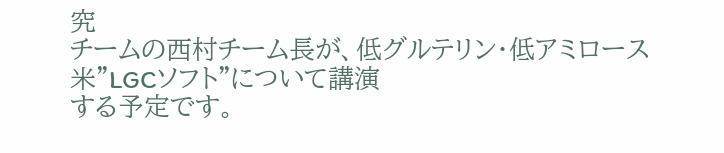究
チームの西村チーム長が、低グルテリン・低アミロース米”LGCソフト”について講演
する予定です。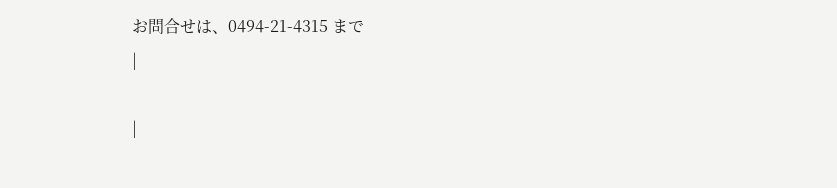お問合せは、0494-21-4315 まで
|

|